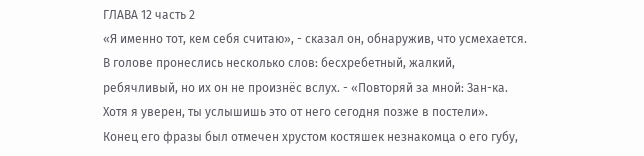ГЛАВА 12 часть 2
«Я именно тот, кем себя считаю», - сказал он, обнаружив, что усмехается. В голове пронеслись несколько слов: бесхребетный, жалкий, ребячливый, но их он не произнёс вслух. - «Повторяй за мной: Зан-ка. Хотя я уверен, ты услышишь это от него сегодня позже в постели».
Конец его фразы был отмечен хрустом костяшек незнакомца о его губу,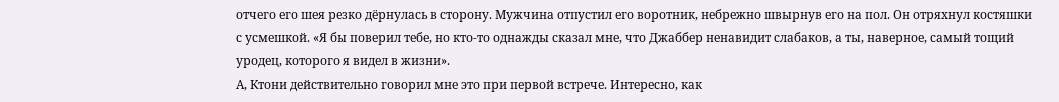отчего его шея резко дёрнулась в сторону. Мужчина отпустил его воротник, небрежно швырнув его на пол. Он отряхнул костяшки с усмешкой. «Я бы поверил тебе, но кто-то однажды сказал мне, что Джаббер ненавидит слабаков, а ты, наверное, самый тощий уродец, которого я видел в жизни».
А, Ктони действительно говорил мне это при первой встрече. Интересно, как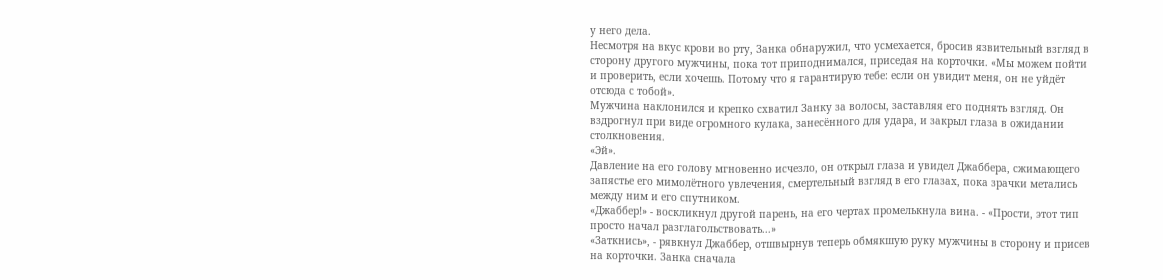у него дела.
Несмотря на вкус крови во рту, Занка обнаружил, что усмехается, бросив язвительный взгляд в сторону другого мужчины, пока тот приподнимался, приседая на корточки. «Мы можем пойти и проверить, если хочешь. Потому что я гарантирую тебе: если он увидит меня, он не уйдёт отсюда с тобой».
Мужчина наклонился и крепко схватил Занку за волосы, заставляя его поднять взгляд. Он вздрогнул при виде огромного кулака, занесённого для удара, и закрыл глаза в ожидании столкновения.
«Эй».
Давление на его голову мгновенно исчезло, он открыл глаза и увидел Джаббера, сжимающего запястье его мимолётного увлечения, смертельный взгляд в его глазах, пока зрачки метались между ним и его спутником.
«Джаббер!» - воскликнул другой парень, на его чертах промелькнула вина. - «Прости, этот тип просто начал разглагольствовать...»
«Заткнись», - рявкнул Джаббер, отшвырнув теперь обмякшую руку мужчины в сторону и присев на корточки. Занка сначала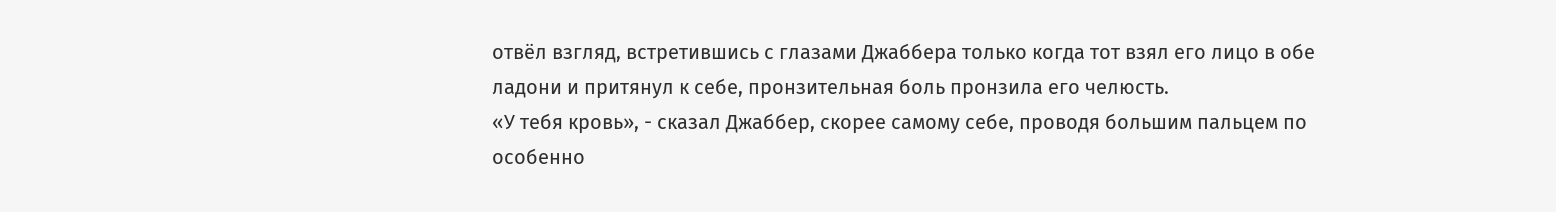отвёл взгляд, встретившись с глазами Джаббера только когда тот взял его лицо в обе ладони и притянул к себе, пронзительная боль пронзила его челюсть.
«У тебя кровь», - сказал Джаббер, скорее самому себе, проводя большим пальцем по особенно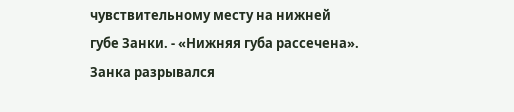чувствительному месту на нижней губе Занки. - «Нижняя губа рассечена».
Занка разрывался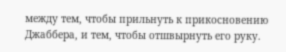между тем, чтобы прильнуть к прикосновению Джаббера, и тем, чтобы отшвырнуть его руку.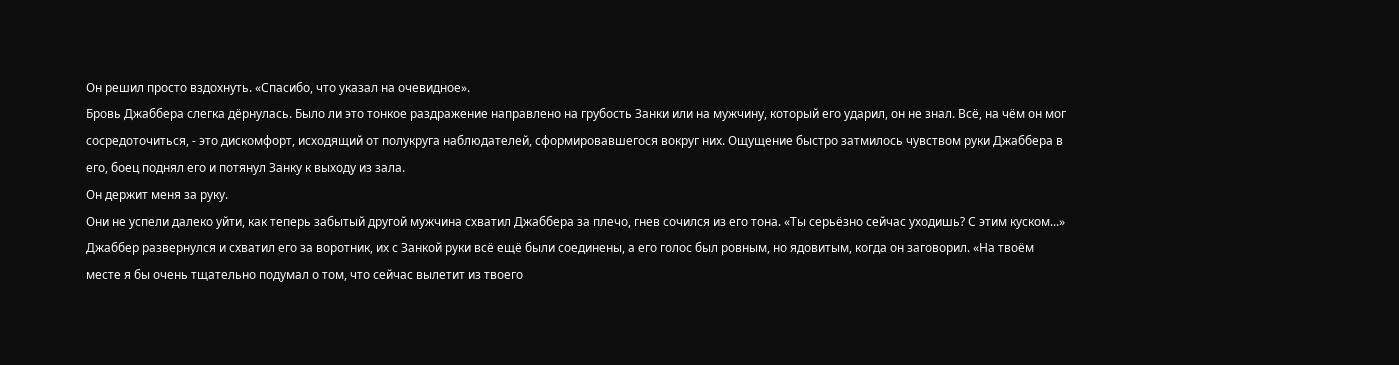Он решил просто вздохнуть. «Спасибо, что указал на очевидное».
Бровь Джаббера слегка дёрнулась. Было ли это тонкое раздражение направлено на грубость Занки или на мужчину, который его ударил, он не знал. Всё, на чём он мог сосредоточиться, - это дискомфорт, исходящий от полукруга наблюдателей, сформировавшегося вокруг них. Ощущение быстро затмилось чувством руки Джаббера в его, боец поднял его и потянул Занку к выходу из зала.
Он держит меня за руку.
Они не успели далеко уйти, как теперь забытый другой мужчина схватил Джаббера за плечо, гнев сочился из его тона. «Ты серьёзно сейчас уходишь? С этим куском...»
Джаббер развернулся и схватил его за воротник, их с Занкой руки всё ещё были соединены, а его голос был ровным, но ядовитым, когда он заговорил. «На твоём месте я бы очень тщательно подумал о том, что сейчас вылетит из твоего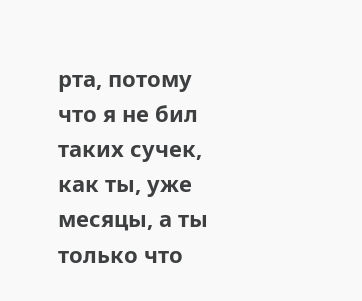рта, потому что я не бил таких сучек, как ты, уже месяцы, а ты только что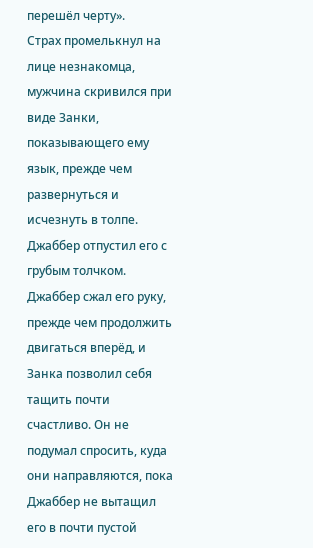перешёл черту».
Страх промелькнул на лице незнакомца, мужчина скривился при виде Занки, показывающего ему язык, прежде чем развернуться и исчезнуть в толпе. Джаббер отпустил его с грубым толчком. Джаббер сжал его руку, прежде чем продолжить двигаться вперёд, и Занка позволил себя тащить почти счастливо. Он не подумал спросить, куда они направляются, пока Джаббер не вытащил его в почти пустой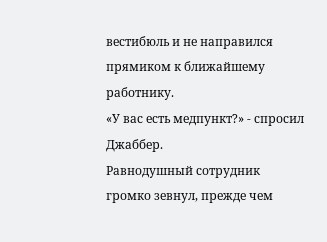вестибюль и не направился прямиком к ближайшему работнику.
«У вас есть медпункт?» - спросил Джаббер.
Равнодушный сотрудник громко зевнул, прежде чем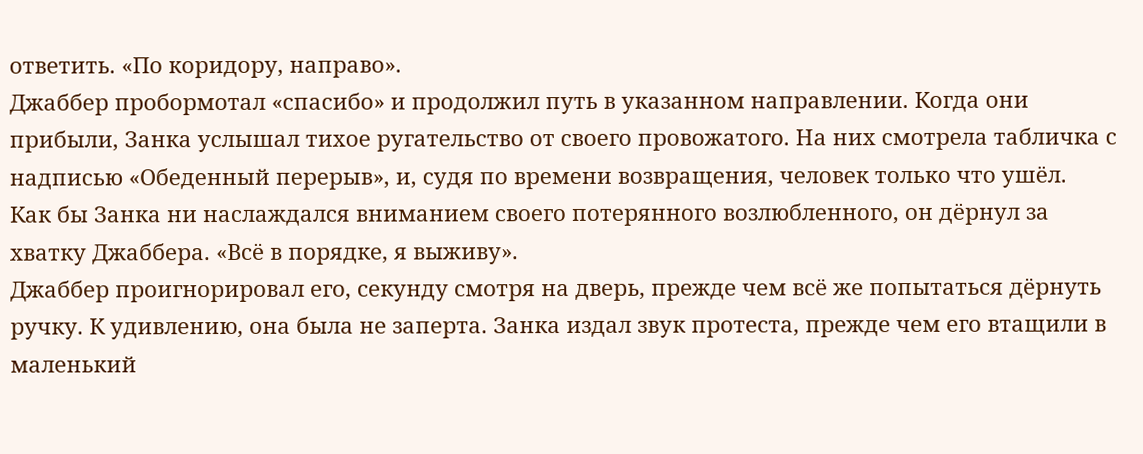ответить. «По коридору, направо».
Джаббер пробормотал «спасибо» и продолжил путь в указанном направлении. Когда они прибыли, Занка услышал тихое ругательство от своего провожатого. На них смотрела табличка с надписью «Обеденный перерыв», и, судя по времени возвращения, человек только что ушёл.
Как бы Занка ни наслаждался вниманием своего потерянного возлюбленного, он дёрнул за хватку Джаббера. «Всё в порядке, я выживу».
Джаббер проигнорировал его, секунду смотря на дверь, прежде чем всё же попытаться дёрнуть ручку. К удивлению, она была не заперта. Занка издал звук протеста, прежде чем его втащили в маленький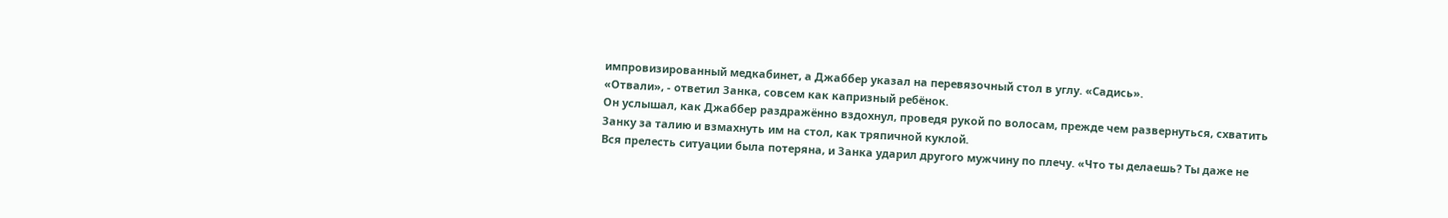импровизированный медкабинет, а Джаббер указал на перевязочный стол в углу. «Садись».
«Отвали», - ответил Занка, совсем как капризный ребёнок.
Он услышал, как Джаббер раздражённо вздохнул, проведя рукой по волосам, прежде чем развернуться, схватить Занку за талию и взмахнуть им на стол, как тряпичной куклой.
Вся прелесть ситуации была потеряна, и Занка ударил другого мужчину по плечу. «Что ты делаешь? Ты даже не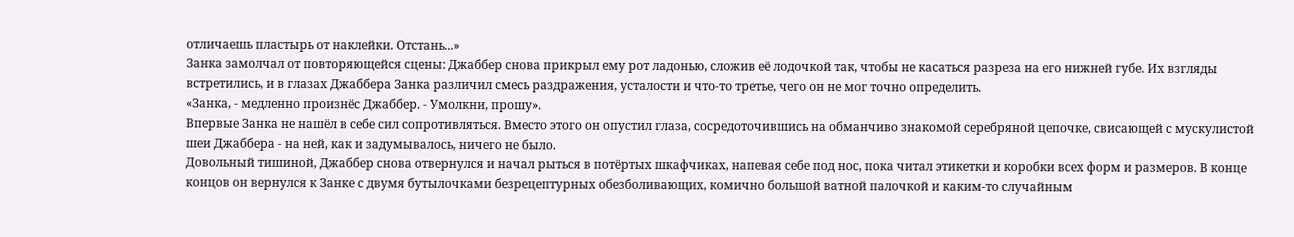отличаешь пластырь от наклейки. Отстань...»
Занка замолчал от повторяющейся сцены: Джаббер снова прикрыл ему рот ладонью, сложив её лодочкой так, чтобы не касаться разреза на его нижней губе. Их взгляды встретились, и в глазах Джаббера Занка различил смесь раздражения, усталости и что-то третье, чего он не мог точно определить.
«Занка, - медленно произнёс Джаббер. - Умолкни, прошу».
Впервые Занка не нашёл в себе сил сопротивляться. Вместо этого он опустил глаза, сосредоточившись на обманчиво знакомой серебряной цепочке, свисающей с мускулистой шеи Джаббера - на ней, как и задумывалось, ничего не было.
Довольный тишиной, Джаббер снова отвернулся и начал рыться в потёртых шкафчиках, напевая себе под нос, пока читал этикетки и коробки всех форм и размеров. В конце концов он вернулся к Занке с двумя бутылочками безрецептурных обезболивающих, комично большой ватной палочкой и каким-то случайным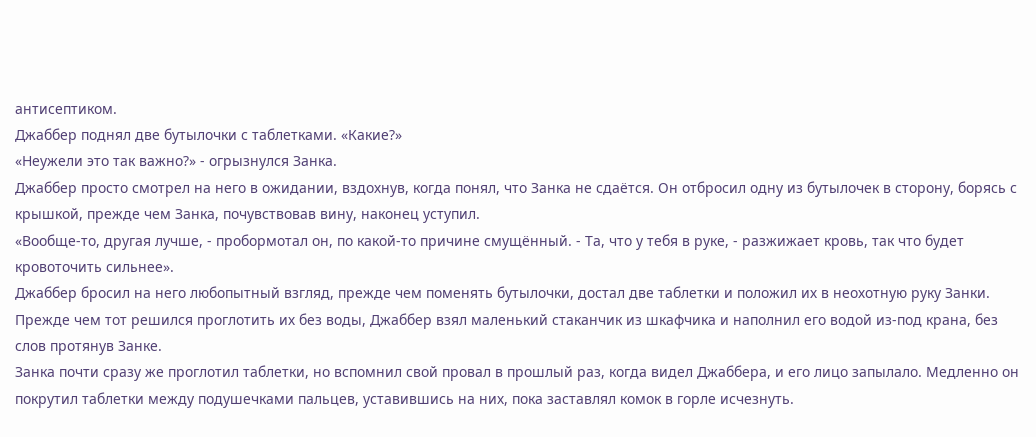антисептиком.
Джаббер поднял две бутылочки с таблетками. «Какие?»
«Неужели это так важно?» - огрызнулся Занка.
Джаббер просто смотрел на него в ожидании, вздохнув, когда понял, что Занка не сдаётся. Он отбросил одну из бутылочек в сторону, борясь с крышкой, прежде чем Занка, почувствовав вину, наконец уступил.
«Вообще-то, другая лучше, - пробормотал он, по какой-то причине смущённый. - Та, что у тебя в руке, - разжижает кровь, так что будет кровоточить сильнее».
Джаббер бросил на него любопытный взгляд, прежде чем поменять бутылочки, достал две таблетки и положил их в неохотную руку Занки. Прежде чем тот решился проглотить их без воды, Джаббер взял маленький стаканчик из шкафчика и наполнил его водой из-под крана, без слов протянув Занке.
Занка почти сразу же проглотил таблетки, но вспомнил свой провал в прошлый раз, когда видел Джаббера, и его лицо запылало. Медленно он покрутил таблетки между подушечками пальцев, уставившись на них, пока заставлял комок в горле исчезнуть.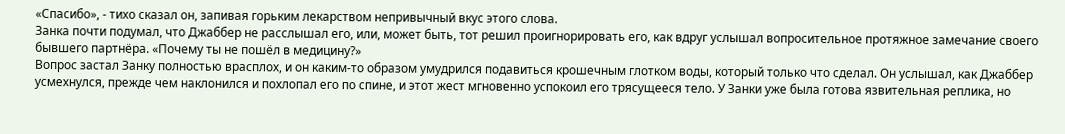«Спасибо», - тихо сказал он, запивая горьким лекарством непривычный вкус этого слова.
Занка почти подумал, что Джаббер не расслышал его, или, может быть, тот решил проигнорировать его, как вдруг услышал вопросительное протяжное замечание своего бывшего партнёра. «Почему ты не пошёл в медицину?»
Вопрос застал Занку полностью врасплох, и он каким-то образом умудрился подавиться крошечным глотком воды, который только что сделал. Он услышал, как Джаббер усмехнулся, прежде чем наклонился и похлопал его по спине, и этот жест мгновенно успокоил его трясущееся тело. У Занки уже была готова язвительная реплика, но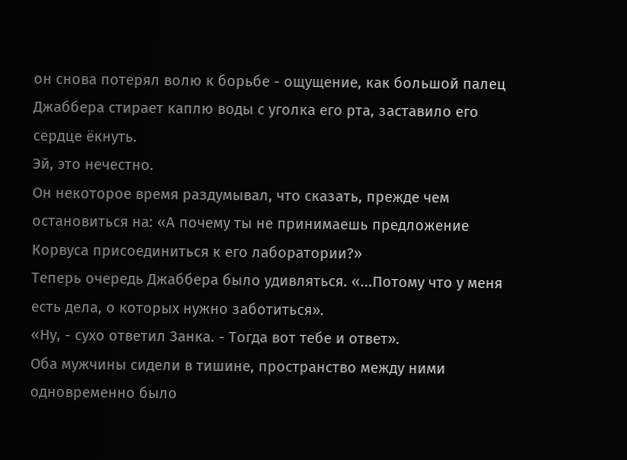он снова потерял волю к борьбе - ощущение, как большой палец Джаббера стирает каплю воды с уголка его рта, заставило его сердце ёкнуть.
Эй, это нечестно.
Он некоторое время раздумывал, что сказать, прежде чем остановиться на: «А почему ты не принимаешь предложение Корвуса присоединиться к его лаборатории?»
Теперь очередь Джаббера было удивляться. «...Потому что у меня есть дела, о которых нужно заботиться».
«Ну, - сухо ответил Занка. - Тогда вот тебе и ответ».
Оба мужчины сидели в тишине, пространство между ними одновременно было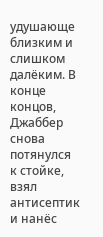удушающе близким и слишком далёким. В конце концов, Джаббер снова потянулся к стойке, взял антисептик и нанёс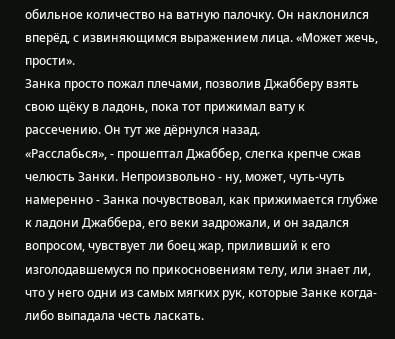обильное количество на ватную палочку. Он наклонился вперёд, с извиняющимся выражением лица. «Может жечь, прости».
Занка просто пожал плечами, позволив Джабберу взять свою щёку в ладонь, пока тот прижимал вату к рассечению. Он тут же дёрнулся назад.
«Расслабься», - прошептал Джаббер, слегка крепче сжав челюсть Занки. Непроизвольно - ну, может, чуть-чуть намеренно - Занка почувствовал, как прижимается глубже к ладони Джаббера, его веки задрожали, и он задался вопросом, чувствует ли боец жар, приливший к его изголодавшемуся по прикосновениям телу, или знает ли, что у него одни из самых мягких рук, которые Занке когда-либо выпадала честь ласкать.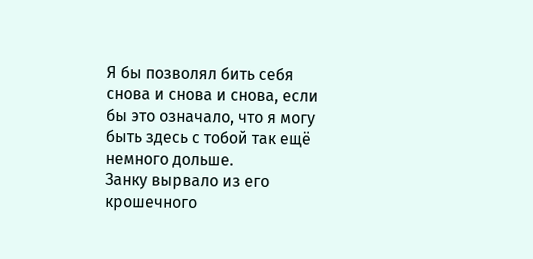Я бы позволял бить себя снова и снова и снова, если бы это означало, что я могу быть здесь с тобой так ещё немного дольше.
Занку вырвало из его крошечного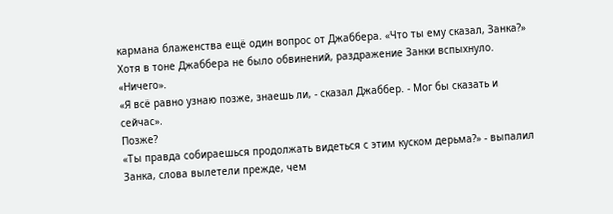кармана блаженства ещё один вопрос от Джаббера. «Что ты ему сказал, Занка?»
Хотя в тоне Джаббера не было обвинений, раздражение Занки вспыхнуло. «Ничего».
«Я всё равно узнаю позже, знаешь ли, - сказал Джаббер. - Мог бы сказать и сейчас».
Позже?
«Ты правда собираешься продолжать видеться с этим куском дерьма?» - выпалил Занка, слова вылетели прежде, чем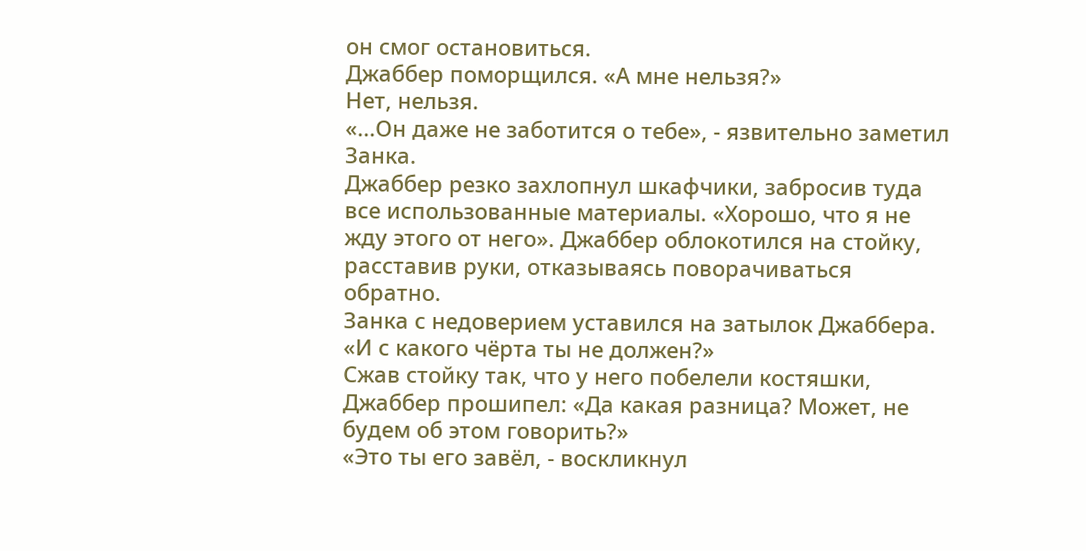он смог остановиться.
Джаббер поморщился. «А мне нельзя?»
Нет, нельзя.
«...Он даже не заботится о тебе», - язвительно заметил Занка.
Джаббер резко захлопнул шкафчики, забросив туда все использованные материалы. «Хорошо, что я не жду этого от него». Джаббер облокотился на стойку, расставив руки, отказываясь поворачиваться обратно.
Занка с недоверием уставился на затылок Джаббера. «И с какого чёрта ты не должен?»
Сжав стойку так, что у него побелели костяшки, Джаббер прошипел: «Да какая разница? Может, не будем об этом говорить?»
«Это ты его завёл, - воскликнул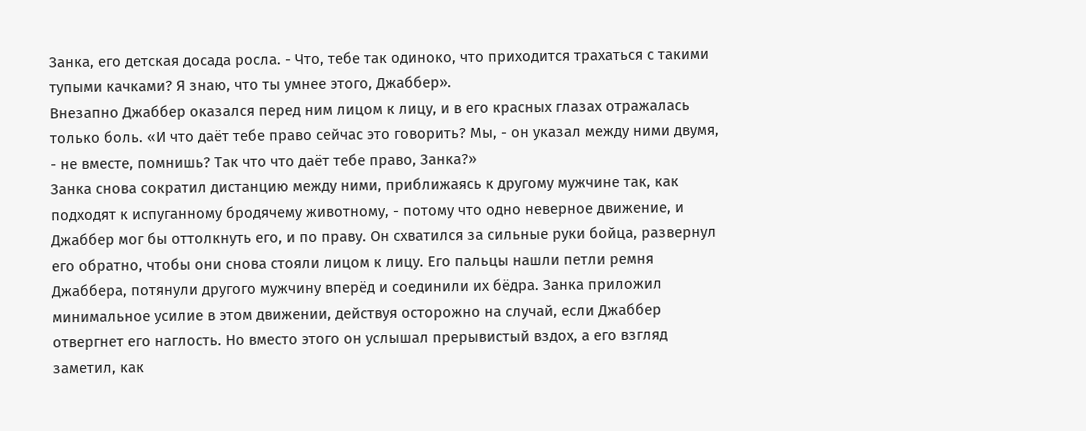Занка, его детская досада росла. - Что, тебе так одиноко, что приходится трахаться с такими тупыми качками? Я знаю, что ты умнее этого, Джаббер».
Внезапно Джаббер оказался перед ним лицом к лицу, и в его красных глазах отражалась только боль. «И что даёт тебе право сейчас это говорить? Мы, - он указал между ними двумя, - не вместе, помнишь? Так что что даёт тебе право, Занка?»
Занка снова сократил дистанцию между ними, приближаясь к другому мужчине так, как подходят к испуганному бродячему животному, - потому что одно неверное движение, и Джаббер мог бы оттолкнуть его, и по праву. Он схватился за сильные руки бойца, развернул его обратно, чтобы они снова стояли лицом к лицу. Его пальцы нашли петли ремня Джаббера, потянули другого мужчину вперёд и соединили их бёдра. Занка приложил минимальное усилие в этом движении, действуя осторожно на случай, если Джаббер отвергнет его наглость. Но вместо этого он услышал прерывистый вздох, а его взгляд заметил, как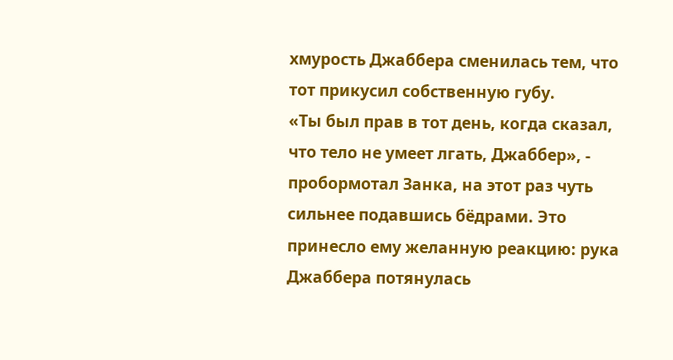хмурость Джаббера сменилась тем, что тот прикусил собственную губу.
«Ты был прав в тот день, когда сказал, что тело не умеет лгать, Джаббер», - пробормотал Занка, на этот раз чуть сильнее подавшись бёдрами. Это принесло ему желанную реакцию: рука Джаббера потянулась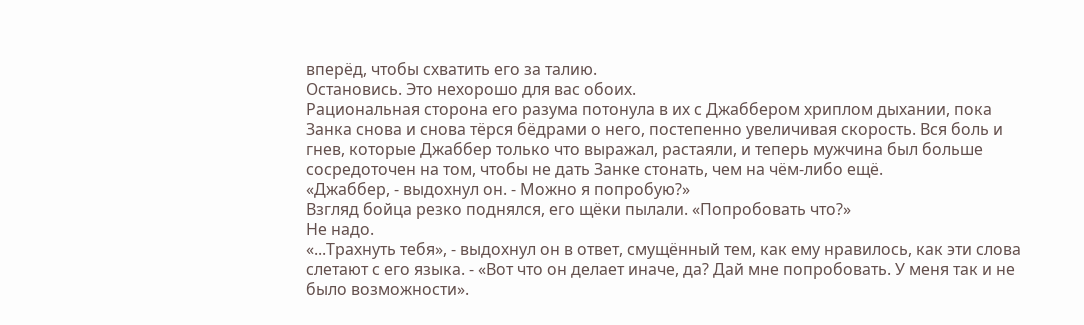вперёд, чтобы схватить его за талию.
Остановись. Это нехорошо для вас обоих.
Рациональная сторона его разума потонула в их с Джаббером хриплом дыхании, пока Занка снова и снова тёрся бёдрами о него, постепенно увеличивая скорость. Вся боль и гнев, которые Джаббер только что выражал, растаяли, и теперь мужчина был больше сосредоточен на том, чтобы не дать Занке стонать, чем на чём-либо ещё.
«Джаббер, - выдохнул он. - Можно я попробую?»
Взгляд бойца резко поднялся, его щёки пылали. «Попробовать что?»
Не надо.
«...Трахнуть тебя», - выдохнул он в ответ, смущённый тем, как ему нравилось, как эти слова слетают с его языка. - «Вот что он делает иначе, да? Дай мне попробовать. У меня так и не было возможности».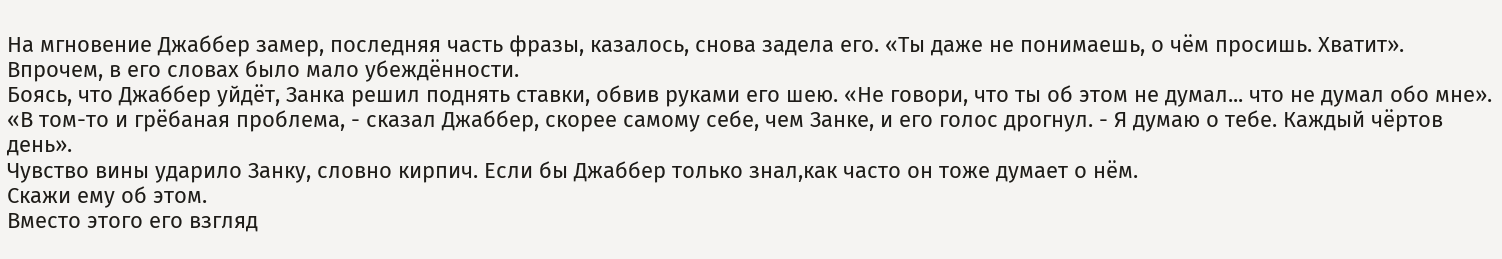На мгновение Джаббер замер, последняя часть фразы, казалось, снова задела его. «Ты даже не понимаешь, о чём просишь. Хватит». Впрочем, в его словах было мало убеждённости.
Боясь, что Джаббер уйдёт, Занка решил поднять ставки, обвив руками его шею. «Не говори, что ты об этом не думал... что не думал обо мне».
«В том-то и грёбаная проблема, - сказал Джаббер, скорее самому себе, чем Занке, и его голос дрогнул. - Я думаю о тебе. Каждый чёртов день».
Чувство вины ударило Занку, словно кирпич. Если бы Джаббер только знал,как часто он тоже думает о нём.
Скажи ему об этом.
Вместо этого его взгляд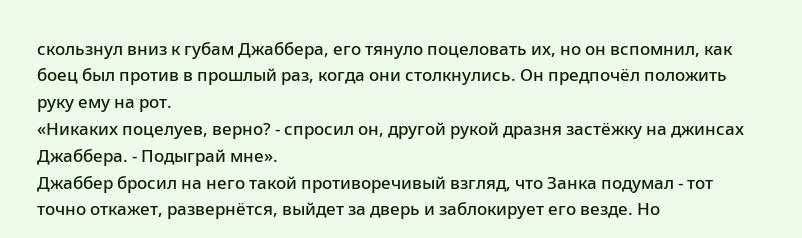скользнул вниз к губам Джаббера, его тянуло поцеловать их, но он вспомнил, как боец был против в прошлый раз, когда они столкнулись. Он предпочёл положить руку ему на рот.
«Никаких поцелуев, верно? - спросил он, другой рукой дразня застёжку на джинсах Джаббера. - Подыграй мне».
Джаббер бросил на него такой противоречивый взгляд, что Занка подумал - тот точно откажет, развернётся, выйдет за дверь и заблокирует его везде. Но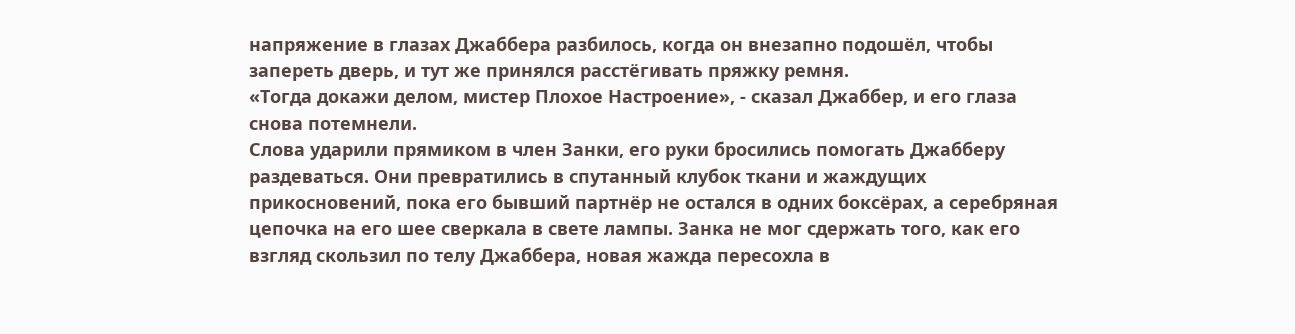напряжение в глазах Джаббера разбилось, когда он внезапно подошёл, чтобы запереть дверь, и тут же принялся расстёгивать пряжку ремня.
«Тогда докажи делом, мистер Плохое Настроение», - сказал Джаббер, и его глаза снова потемнели.
Слова ударили прямиком в член Занки, его руки бросились помогать Джабберу раздеваться. Они превратились в спутанный клубок ткани и жаждущих прикосновений, пока его бывший партнёр не остался в одних боксёрах, а серебряная цепочка на его шее сверкала в свете лампы. Занка не мог сдержать того, как его взгляд скользил по телу Джаббера, новая жажда пересохла в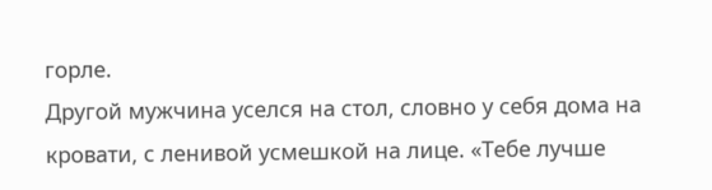горле.
Другой мужчина уселся на стол, словно у себя дома на кровати, с ленивой усмешкой на лице. «Тебе лучше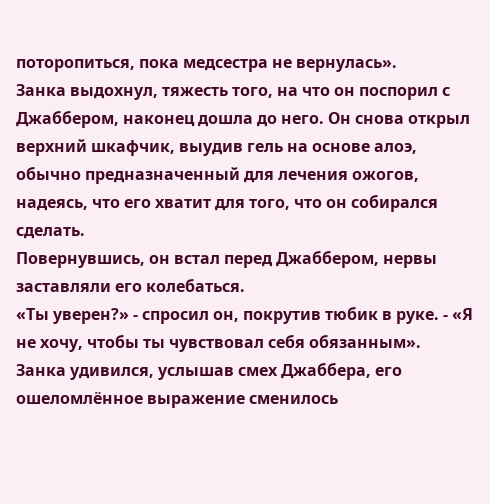поторопиться, пока медсестра не вернулась».
Занка выдохнул, тяжесть того, на что он поспорил с Джаббером, наконец дошла до него. Он снова открыл верхний шкафчик, выудив гель на основе алоэ, обычно предназначенный для лечения ожогов, надеясь, что его хватит для того, что он собирался сделать.
Повернувшись, он встал перед Джаббером, нервы заставляли его колебаться.
«Ты уверен?» - спросил он, покрутив тюбик в руке. - «Я не хочу, чтобы ты чувствовал себя обязанным».
Занка удивился, услышав смех Джаббера, его ошеломлённое выражение сменилось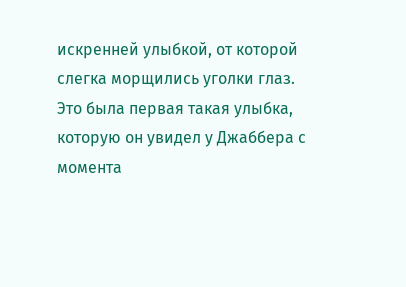искренней улыбкой, от которой слегка морщились уголки глаз. Это была первая такая улыбка, которую он увидел у Джаббера с момента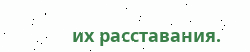их расставания.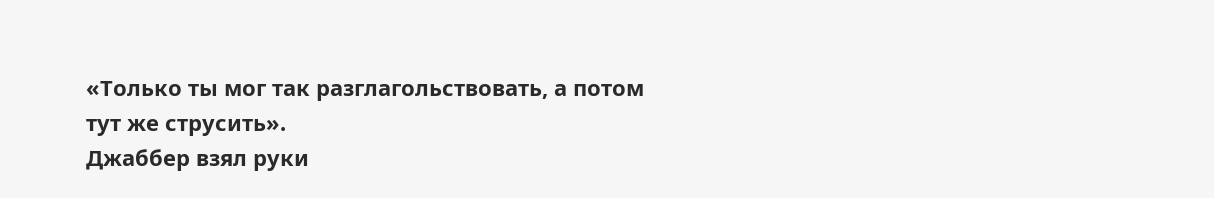«Только ты мог так разглагольствовать, а потом тут же струсить».
Джаббер взял руки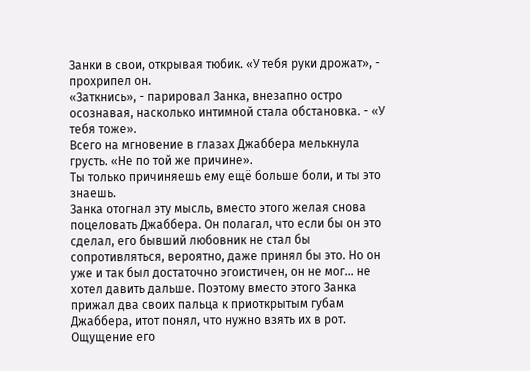Занки в свои, открывая тюбик. «У тебя руки дрожат», - прохрипел он.
«Заткнись», - парировал Занка, внезапно остро осознавая, насколько интимной стала обстановка. - «У тебя тоже».
Всего на мгновение в глазах Джаббера мелькнула грусть. «Не по той же причине».
Ты только причиняешь ему ещё больше боли, и ты это знаешь.
Занка отогнал эту мысль, вместо этого желая снова поцеловать Джаббера. Он полагал, что если бы он это сделал, его бывший любовник не стал бы сопротивляться, вероятно, даже принял бы это. Но он уже и так был достаточно эгоистичен, он не мог... не хотел давить дальше. Поэтому вместо этого Занка прижал два своих пальца к приоткрытым губам Джаббера, итот понял, что нужно взять их в рот. Ощущение его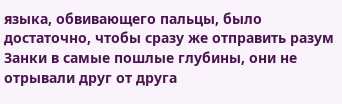языка, обвивающего пальцы, было достаточно, чтобы сразу же отправить разум Занки в самые пошлые глубины, они не отрывали друг от друга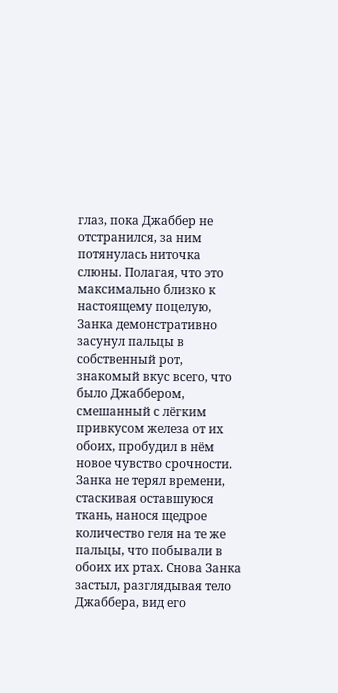глаз, пока Джаббер не отстранился, за ним потянулась ниточка слюны. Полагая, что это максимально близко к настоящему поцелую, Занка демонстративно засунул пальцы в собственный рот, знакомый вкус всего, что было Джаббером, смешанный с лёгким привкусом железа от их обоих, пробудил в нём новое чувство срочности.
Занка не терял времени, стаскивая оставшуюся ткань, нанося щедрое количество геля на те же пальцы, что побывали в обоих их ртах. Снова Занка застыл, разглядывая тело Джаббера, вид его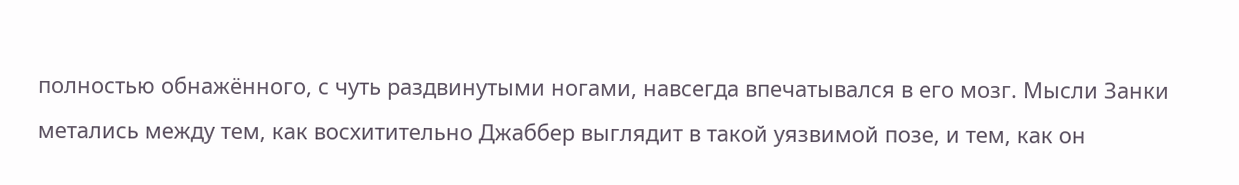полностью обнажённого, с чуть раздвинутыми ногами, навсегда впечатывался в его мозг. Мысли Занки метались между тем, как восхитительно Джаббер выглядит в такой уязвимой позе, и тем, как он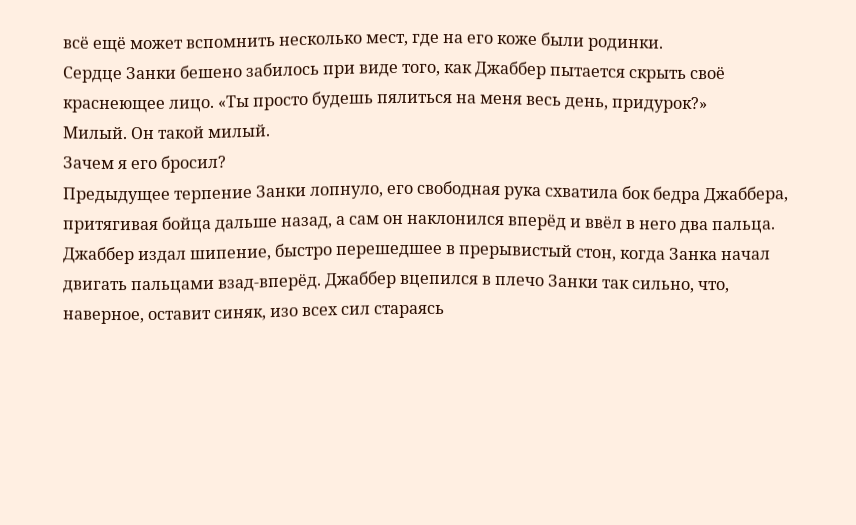всё ещё может вспомнить несколько мест, где на его коже были родинки.
Сердце Занки бешено забилось при виде того, как Джаббер пытается скрыть своё краснеющее лицо. «Ты просто будешь пялиться на меня весь день, придурок?»
Милый. Он такой милый.
Зачем я его бросил?
Предыдущее терпение Занки лопнуло, его свободная рука схватила бок бедра Джаббера, притягивая бойца дальше назад, а сам он наклонился вперёд и ввёл в него два пальца. Джаббер издал шипение, быстро перешедшее в прерывистый стон, когда Занка начал двигать пальцами взад-вперёд. Джаббер вцепился в плечо Занки так сильно, что, наверное, оставит синяк, изо всех сил стараясь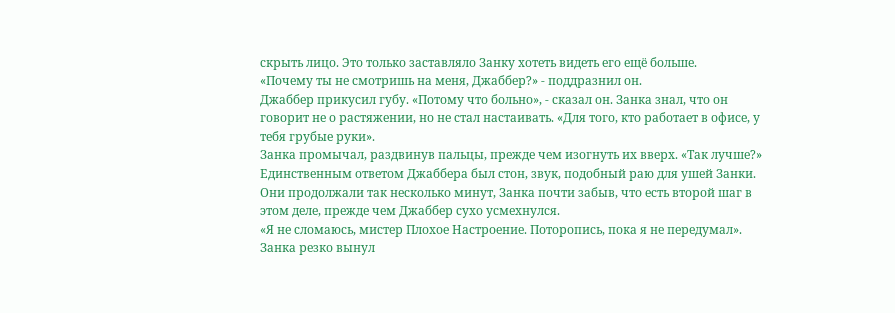скрыть лицо. Это только заставляло Занку хотеть видеть его ещё больше.
«Почему ты не смотришь на меня, Джаббер?» - поддразнил он.
Джаббер прикусил губу. «Потому что больно», - сказал он. Занка знал, что он говорит не о растяжении, но не стал настаивать. «Для того, кто работает в офисе, у тебя грубые руки».
Занка промычал, раздвинув пальцы, прежде чем изогнуть их вверх. «Так лучше?»
Единственным ответом Джаббера был стон, звук, подобный раю для ушей Занки. Они продолжали так несколько минут, Занка почти забыв, что есть второй шаг в этом деле, прежде чем Джаббер сухо усмехнулся.
«Я не сломаюсь, мистер Плохое Настроение. Поторопись, пока я не передумал».
Занка резко вынул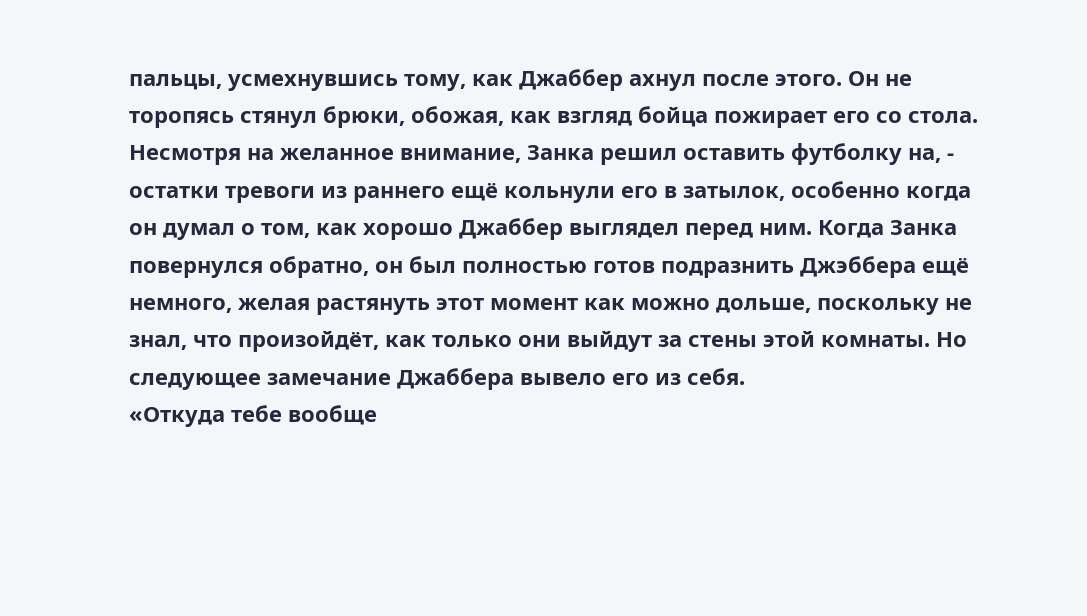пальцы, усмехнувшись тому, как Джаббер ахнул после этого. Он не торопясь стянул брюки, обожая, как взгляд бойца пожирает его со стола. Несмотря на желанное внимание, Занка решил оставить футболку на, - остатки тревоги из раннего ещё кольнули его в затылок, особенно когда он думал о том, как хорошо Джаббер выглядел перед ним. Когда Занка повернулся обратно, он был полностью готов подразнить Джэббера ещё немного, желая растянуть этот момент как можно дольше, поскольку не знал, что произойдёт, как только они выйдут за стены этой комнаты. Но следующее замечание Джаббера вывело его из себя.
«Откуда тебе вообще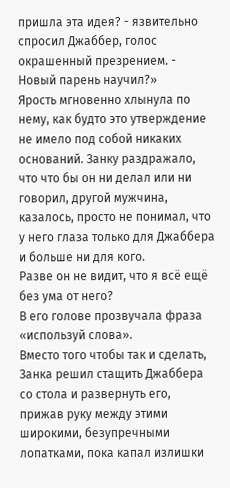пришла эта идея? - язвительно спросил Джаббер, голос окрашенный презрением. - Новый парень научил?»
Ярость мгновенно хлынула по нему, как будто это утверждение не имело под собой никаких оснований. Занку раздражало, что что бы он ни делал или ни говорил, другой мужчина, казалось, просто не понимал, что у него глаза только для Джаббера и больше ни для кого.
Разве он не видит, что я всё ещё без ума от него?
В его голове прозвучала фраза «используй слова».
Вместо того чтобы так и сделать, Занка решил стащить Джаббера со стола и развернуть его, прижав руку между этими широкими, безупречными лопатками, пока капал излишки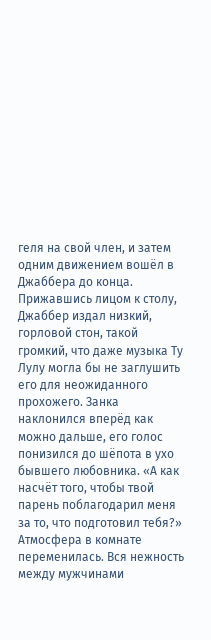геля на свой член, и затем одним движением вошёл в Джаббера до конца.
Прижавшись лицом к столу, Джаббер издал низкий, горловой стон, такой громкий, что даже музыка Ту Лулу могла бы не заглушить его для неожиданного прохожего. Занка наклонился вперёд как можно дальше, его голос понизился до шёпота в ухо бывшего любовника. «А как насчёт того, чтобы твой парень поблагодарил меня за то, что подготовил тебя?»
Атмосфера в комнате переменилась. Вся нежность между мужчинами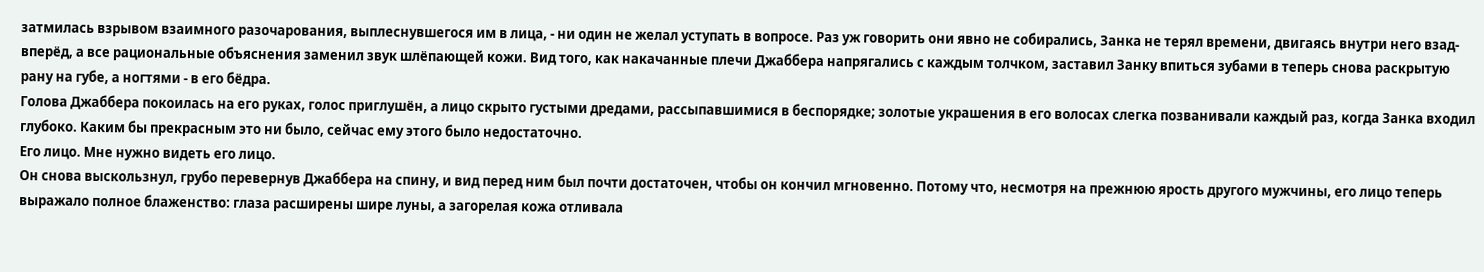затмилась взрывом взаимного разочарования, выплеснувшегося им в лица, - ни один не желал уступать в вопросе. Раз уж говорить они явно не собирались, Занка не терял времени, двигаясь внутри него взад-вперёд, а все рациональные объяснения заменил звук шлёпающей кожи. Вид того, как накачанные плечи Джаббера напрягались с каждым толчком, заставил Занку впиться зубами в теперь снова раскрытую рану на губе, а ногтями - в его бёдра.
Голова Джаббера покоилась на его руках, голос приглушён, а лицо скрыто густыми дредами, рассыпавшимися в беспорядке; золотые украшения в его волосах слегка позванивали каждый раз, когда Занка входил глубоко. Каким бы прекрасным это ни было, сейчас ему этого было недостаточно.
Его лицо. Мне нужно видеть его лицо.
Он снова выскользнул, грубо перевернув Джаббера на спину, и вид перед ним был почти достаточен, чтобы он кончил мгновенно. Потому что, несмотря на прежнюю ярость другого мужчины, его лицо теперь выражало полное блаженство: глаза расширены шире луны, а загорелая кожа отливала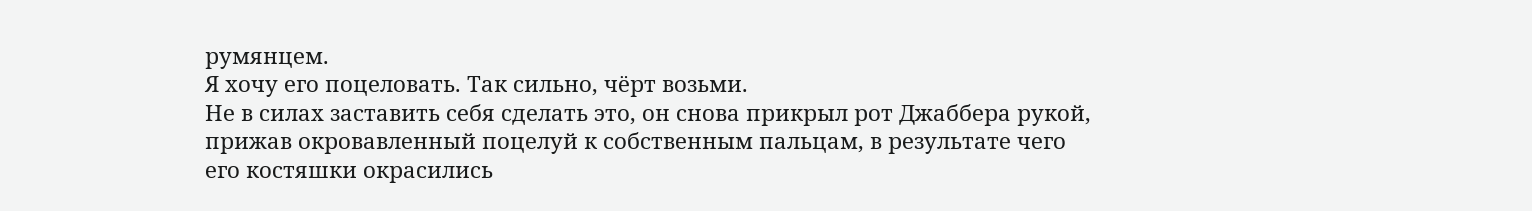румянцем.
Я хочу его поцеловать. Так сильно, чёрт возьми.
Не в силах заставить себя сделать это, он снова прикрыл рот Джаббера рукой, прижав окровавленный поцелуй к собственным пальцам, в результате чего его костяшки окрасились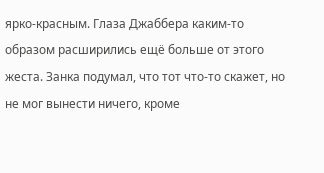ярко-красным. Глаза Джаббера каким-то образом расширились ещё больше от этого жеста. Занка подумал, что тот что-то скажет, но не мог вынести ничего, кроме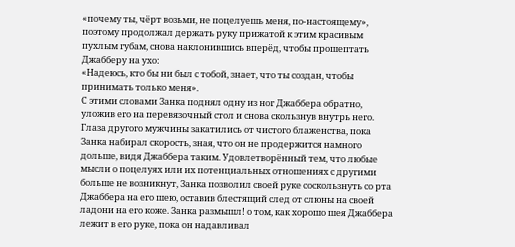«почему ты, чёрт возьми, не поцелуешь меня, по-настоящему», поэтому продолжал держать руку прижатой к этим красивым пухлым губам, снова наклонившись вперёд, чтобы прошептать Джабберу на ухо:
«Надеюсь, кто бы ни был с тобой, знает, что ты создан, чтобы принимать только меня».
С этими словами Занка поднял одну из ног Джаббера обратно, уложив его на перевязочный стол и снова скользнув внутрь него. Глаза другого мужчины закатились от чистого блаженства, пока Занка набирал скорость, зная, что он не продержится намного дольше, видя Джаббера таким. Удовлетворённый тем, что любые мысли о поцелуях или их потенциальных отношениях с другими больше не возникнут, Занка позволил своей руке соскользнуть со рта Джаббера на его шею, оставив блестящий след от слюны на своей ладони на его коже. Занка размышл! о том, как хорошо шея Джаббера лежит в его руке, пока он надавливал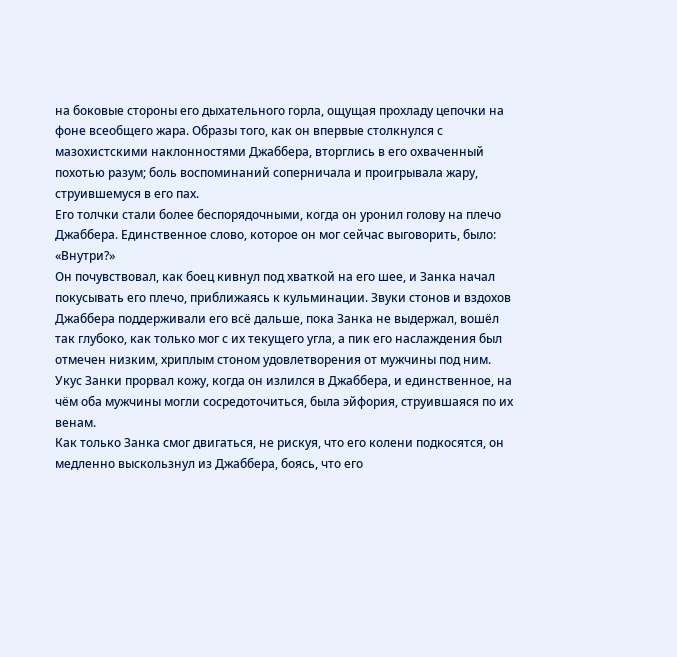на боковые стороны его дыхательного горла, ощущая прохладу цепочки на фоне всеобщего жара. Образы того, как он впервые столкнулся с мазохистскими наклонностями Джаббера, вторглись в его охваченный похотью разум; боль воспоминаний соперничала и проигрывала жару, струившемуся в его пах.
Его толчки стали более беспорядочными, когда он уронил голову на плечо Джаббера. Единственное слово, которое он мог сейчас выговорить, было: «Внутри?»
Он почувствовал, как боец кивнул под хваткой на его шее, и Занка начал покусывать его плечо, приближаясь к кульминации. Звуки стонов и вздохов Джаббера поддерживали его всё дальше, пока Занка не выдержал, вошёл так глубоко, как только мог с их текущего угла, а пик его наслаждения был отмечен низким, хриплым стоном удовлетворения от мужчины под ним. Укус Занки прорвал кожу, когда он излился в Джаббера, и единственное, на чём оба мужчины могли сосредоточиться, была эйфория, струившаяся по их венам.
Как только Занка смог двигаться, не рискуя, что его колени подкосятся, он медленно выскользнул из Джаббера, боясь, что его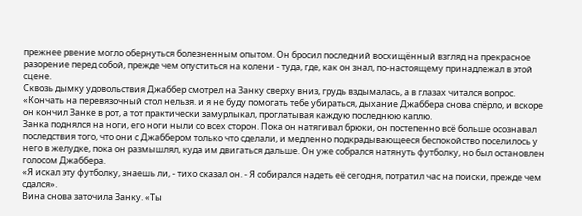прежнее рвение могло обернуться болезненным опытом. Он бросил последний восхищённый взгляд на прекрасное разорение перед собой, прежде чем опуститься на колени - туда, где, как он знал, по-настоящему принадлежал в этой сцене.
Сквозь дымку удовольствия Джаббер смотрел на Занку сверху вниз, грудь вздымалась, а в глазах читался вопрос.
«Кончать на перевязочный стол нельзя. и я не буду помогать тебе убираться, дыхание Джаббера снова спёрло, и вскоре он кончил Занке в рот, а тот практически замурлыкал, проглатывая каждую последнюю каплю.
Занка поднялся на ноги, его ноги ныли со всех сторон. Пока он натягивал брюки, он постепенно всё больше осознавал последствия того, что они с Джаббером только что сделали, и медленно подкрадывающееся беспокойство поселилось у него в желудке, пока он размышлял, куда им двигаться дальше. Он уже собрался натянуть футболку, но был остановлен голосом Джаббера.
«Я искал эту футболку, знаешь ли, - тихо сказал он. - Я собирался надеть её сегодня, потратил час на поиски, прежде чем сдался».
Вина снова заточила Занку. «Ты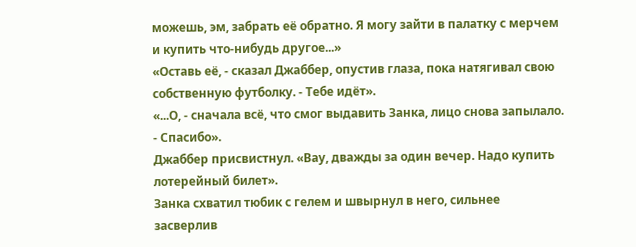можешь, эм, забрать её обратно. Я могу зайти в палатку с мерчем и купить что-нибудь другое...»
«Оставь её, - сказал Джаббер, опустив глаза, пока натягивал свою собственную футболку. - Тебе идёт».
«...О, - сначала всё, что смог выдавить Занка, лицо снова запылало. - Спасибо».
Джаббер присвистнул. «Вау, дважды за один вечер. Надо купить лотерейный билет».
Занка схватил тюбик с гелем и швырнул в него, сильнее засверлив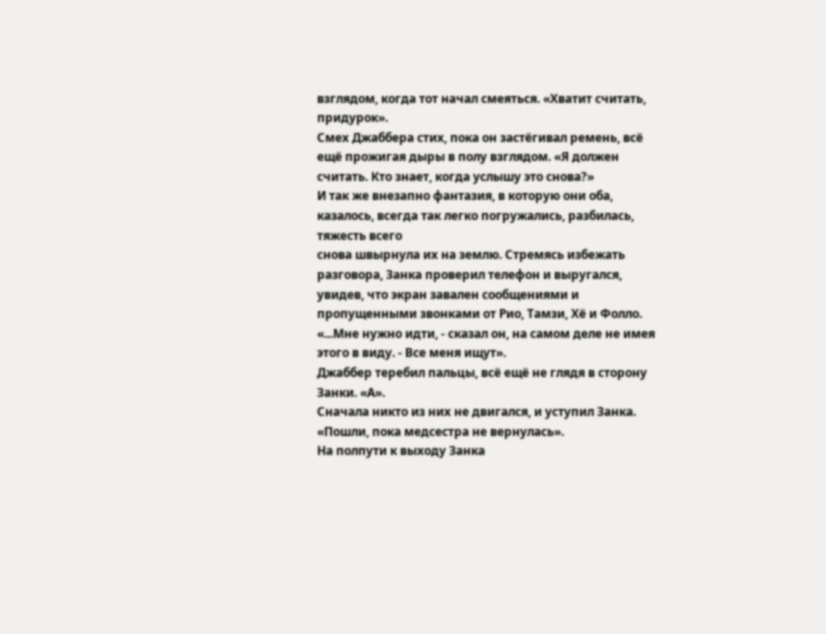взглядом, когда тот начал смеяться. «Хватит считать, придурок».
Смех Джаббера стих, пока он застёгивал ремень, всё ещё прожигая дыры в полу взглядом. «Я должен считать. Кто знает, когда услышу это снова?»
И так же внезапно фантазия, в которую они оба, казалось, всегда так легко погружались, разбилась, тяжесть всего
снова швырнула их на землю. Стремясь избежать разговора, Занка проверил телефон и выругался, увидев, что экран завален сообщениями и пропущенными звонками от Рио, Тамзи, Хё и Фолло.
«...Мне нужно идти, - сказал он, на самом деле не имея этого в виду. - Все меня ищут».
Джаббер теребил пальцы, всё ещё не глядя в сторону Занки. «А».
Сначала никто из них не двигался, и уступил Занка. «Пошли, пока медсестра не вернулась».
На полпути к выходу Занка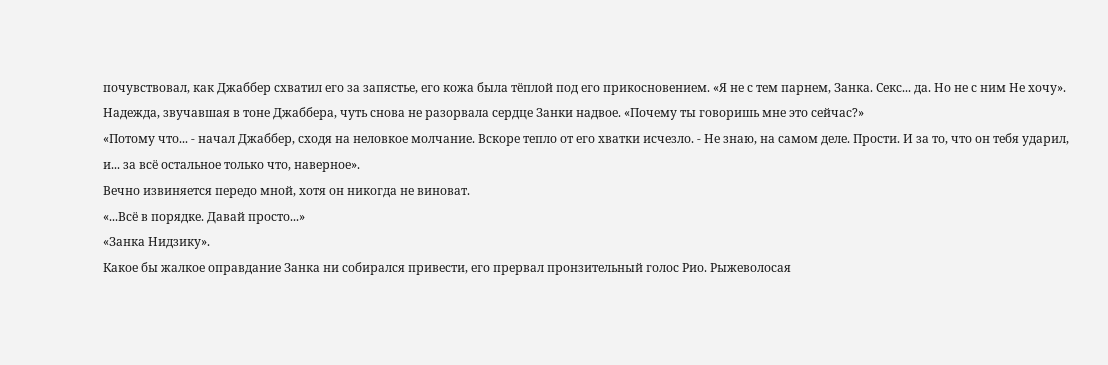почувствовал, как Джаббер схватил его за запястье, его кожа была тёплой под его прикосновением. «Я не с тем парнем, Занка. Секс... да. Но не с ним Не хочу».
Надежда, звучавшая в тоне Джаббера, чуть снова не разорвала сердце Занки надвое. «Почему ты говоришь мне это сейчас?»
«Потому что... - начал Джаббер, сходя на неловкое молчание. Вскоре тепло от его хватки исчезло. - Не знаю, на самом деле. Прости. И за то, что он тебя ударил, и... за всё остальное только что, наверное».
Вечно извиняется передо мной, хотя он никогда не виноват.
«...Всё в порядке. Давай просто...»
«Занка Нидзику».
Какое бы жалкое оправдание Занка ни собирался привести, его прервал пронзительный голос Рио. Рыжеволосая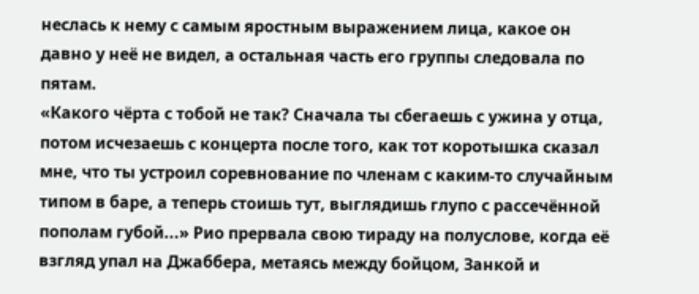неслась к нему с самым яростным выражением лица, какое он давно у неё не видел, а остальная часть его группы следовала по пятам.
«Какого чёрта с тобой не так? Сначала ты сбегаешь с ужина у отца, потом исчезаешь с концерта после того, как тот коротышка сказал мне, что ты устроил соревнование по членам с каким-то случайным типом в баре, а теперь стоишь тут, выглядишь глупо с рассечённой пополам губой...» Рио прервала свою тираду на полуслове, когда её взгляд упал на Джаббера, метаясь между бойцом, Занкой и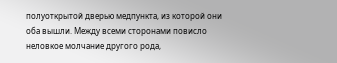полуоткрытой дверью медпункта, из которой они оба вышли. Между всеми сторонами повисло неловкое молчание другого рода,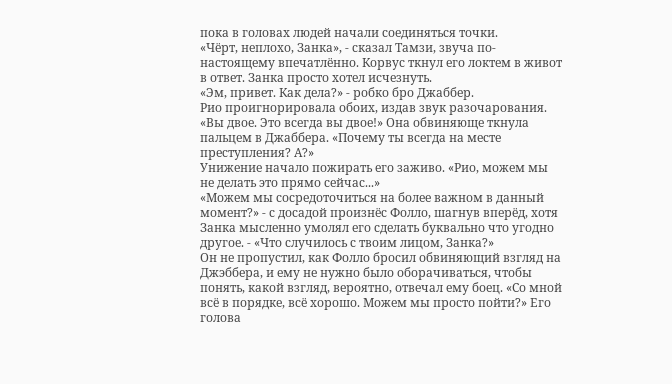пока в головах людей начали соединяться точки.
«Чёрт, неплохо, Занка», - сказал Тамзи, звуча по-настоящему впечатлённо. Корвус ткнул его локтем в живот в ответ. Занка просто хотел исчезнуть.
«Эм, привет. Как дела?» - робко бро Джаббер.
Рио проигнорировала обоих, издав звук разочарования. «Вы двое. Это всегда вы двое!» Она обвиняюще ткнула пальцем в Джаббера. «Почему ты всегда на месте преступления? А?»
Унижение начало пожирать его заживо. «Рио, можем мы не делать это прямо сейчас...»
«Можем мы сосредоточиться на более важном в данный момент?» - с досадой произнёс Фолло, шагнув вперёд, хотя Занка мысленно умолял его сделать буквально что угодно другое. - «Что случилось с твоим лицом, Занка?»
Он не пропустил, как Фолло бросил обвиняющий взгляд на Джэббера, и ему не нужно было оборачиваться, чтобы понять, какой взгляд, вероятно, отвечал ему боец. «Со мной всё в порядке, всё хорошо. Можем мы просто пойти?» Его голова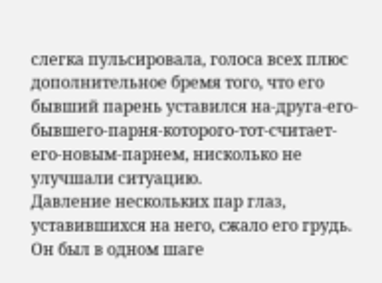слегка пульсировала, голоса всех плюс дополнительное бремя того, что его бывший парень уставился на-друга-его-бывшего-парня-которого-тот-считает-его-новым-парнем, нисколько не улучшали ситуацию.
Давление нескольких пар глаз, уставившихся на него, сжало его грудь. Он был в одном шаге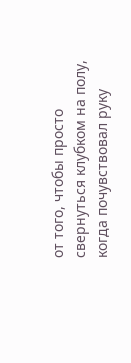от того, чтобы просто свернуться клубком на полу, когда почувствовал руку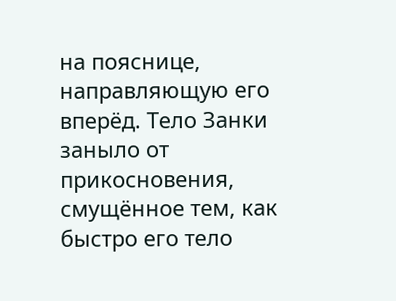на пояснице, направляющую его вперёд. Тело Занки заныло от прикосновения, смущённое тем, как быстро его тело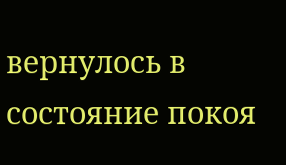вернулось в состояние покоя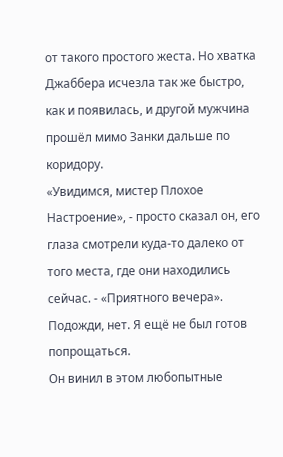от такого простого жеста. Но хватка Джаббера исчезла так же быстро, как и появилась, и другой мужчина прошёл мимо Занки дальше по коридору.
«Увидимся, мистер Плохое Настроение», - просто сказал он, его глаза смотрели куда-то далеко от того места, где они находились сейчас. - «Приятного вечера».
Подожди, нет. Я ещё не был готов попрощаться.
Он винил в этом любопытные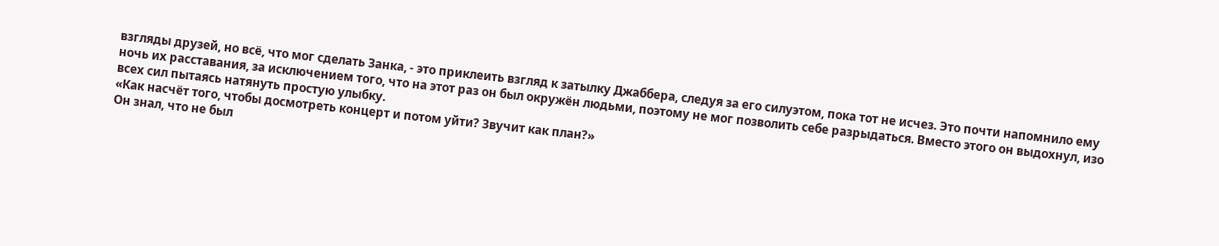взгляды друзей, но всё, что мог сделать Занка, - это приклеить взгляд к затылку Джаббера, следуя за его силуэтом, пока тот не исчез. Это почти напомнило ему ночь их расставания, за исключением того, что на этот раз он был окружён людьми, поэтому не мог позволить себе разрыдаться. Вместо этого он выдохнул, изо всех сил пытаясь натянуть простую улыбку.
«Как насчёт того, чтобы досмотреть концерт и потом уйти? Звучит как план?»
Он знал, что не был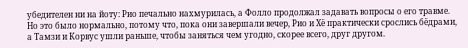убедителен ни на йоту: Рио печально нахмурилась, а Фолло продолжал задавать вопросы о его травме. Но это было нормально, потому что, пока они завершали вечер, Рио и Хё практически срослись бёдрами, а Тамзи и Корвус ушли раньше, чтобы заняться чем угодно, скорее всего, друг другом.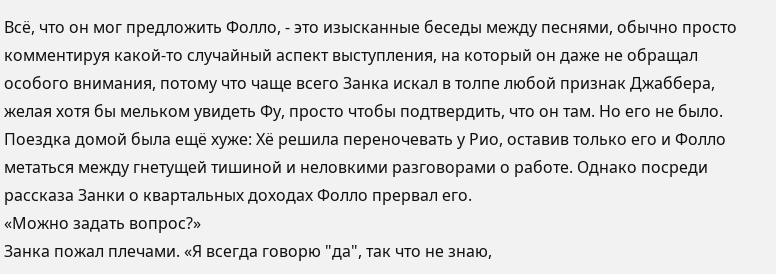Всё, что он мог предложить Фолло, - это изысканные беседы между песнями, обычно просто комментируя какой-то случайный аспект выступления, на который он даже не обращал особого внимания, потому что чаще всего Занка искал в толпе любой признак Джаббера, желая хотя бы мельком увидеть Фу, просто чтобы подтвердить, что он там. Но его не было.
Поездка домой была ещё хуже: Хё решила переночевать у Рио, оставив только его и Фолло метаться между гнетущей тишиной и неловкими разговорами о работе. Однако посреди рассказа Занки о квартальных доходах Фолло прервал его.
«Можно задать вопрос?»
Занка пожал плечами. «Я всегда говорю "да", так что не знаю,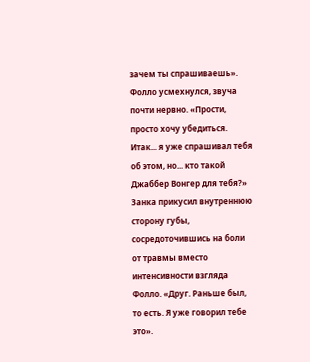зачем ты спрашиваешь».
Фолло усмехнулся, звуча почти нервно. «Прости, просто хочу убедиться. Итак... я уже спрашивал тебя об этом, но... кто такой Джаббер Вонгер для тебя?»
Занка прикусил внутреннюю сторону губы, сосредоточившись на боли от травмы вместо интенсивности взгляда Фолло. «Друг. Раньше был, то есть. Я уже говорил тебе это».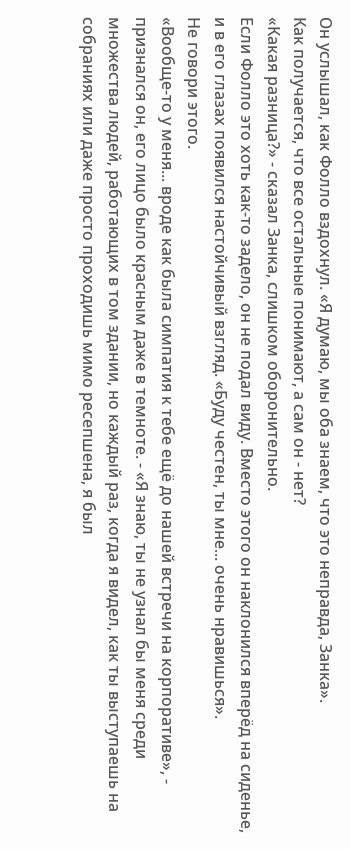Он услышал, как Фолло вздохнул. «Я думаю, мы оба знаем, что это неправда, Занка».
Как получается, что все остальные понимают, а сам он - нет?
«Какая разница?» - сказал Занка, слишком оборонительно.
Если Фолло это хоть как-то задело, он не подал виду. Вместо этого он наклонился вперёд на сиденье, и в его глазах появился настойчивый взгляд. «Буду честен, ты мне... очень нравишься».
Не говори этого.
«Вообще-то у меня... вроде как была симпатия к тебе ещё до нашей встречи на корпоративе», - признался он, его лицо было красным даже в темноте. - «Я знаю, ты не узнал бы меня среди множества людей, работающих в том здании, но каждый раз, когда я видел, как ты выступаешь на собраниях или даже просто проходишь мимо ресепшена, я был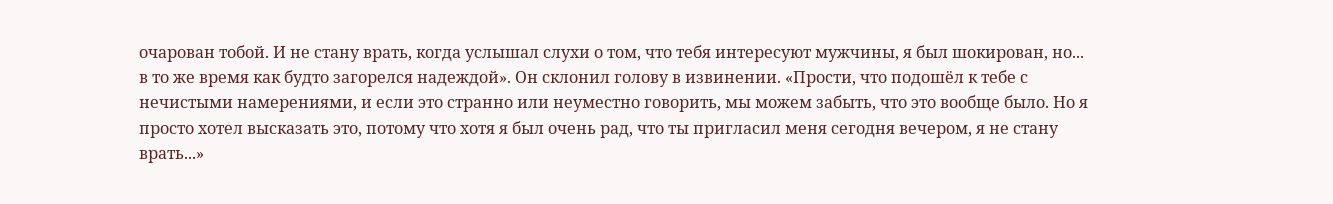очарован тобой. И не стану врать, когда услышал слухи о том, что тебя интересуют мужчины, я был шокирован, но... в то же время как будто загорелся надеждой». Он склонил голову в извинении. «Прости, что подошёл к тебе с нечистыми намерениями, и если это странно или неуместно говорить, мы можем забыть, что это вообще было. Но я просто хотел высказать это, потому что хотя я был очень рад, что ты пригласил меня сегодня вечером, я не стану врать...»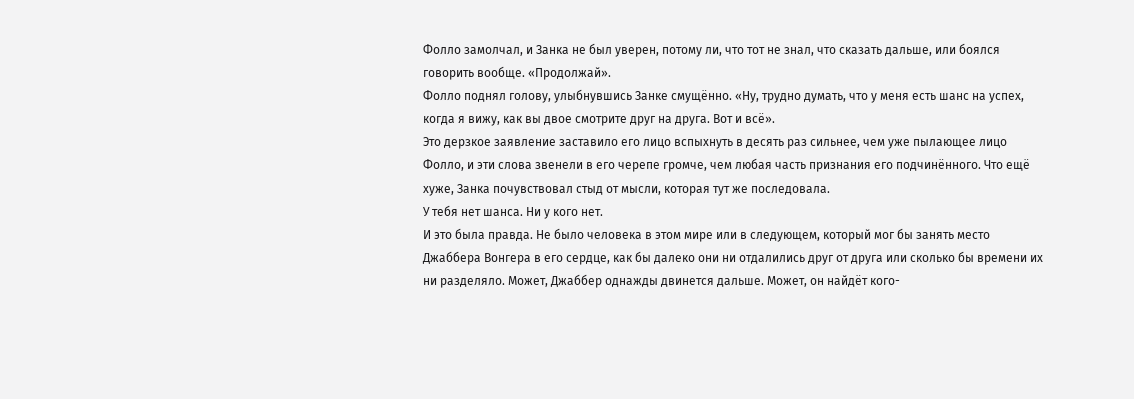Фолло замолчал, и Занка не был уверен, потому ли, что тот не знал, что сказать дальше, или боялся говорить вообще. «Продолжай».
Фолло поднял голову, улыбнувшись Занке смущённо. «Ну, трудно думать, что у меня есть шанс на успех, когда я вижу, как вы двое смотрите друг на друга. Вот и всё».
Это дерзкое заявление заставило его лицо вспыхнуть в десять раз сильнее, чем уже пылающее лицо Фолло, и эти слова звенели в его черепе громче, чем любая часть признания его подчинённого. Что ещё хуже, Занка почувствовал стыд от мысли, которая тут же последовала.
У тебя нет шанса. Ни у кого нет.
И это была правда. Не было человека в этом мире или в следующем, который мог бы занять место Джаббера Вонгера в его сердце, как бы далеко они ни отдалились друг от друга или сколько бы времени их ни разделяло. Может, Джаббер однажды двинется дальше. Может, он найдёт кого-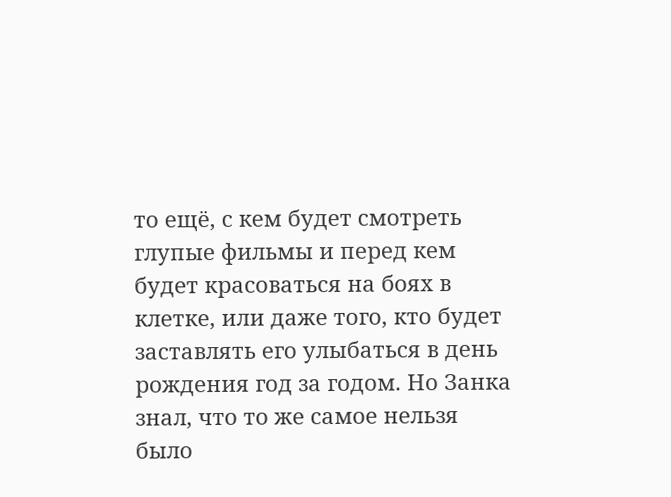то ещё, с кем будет смотреть глупые фильмы и перед кем будет красоваться на боях в клетке, или даже того, кто будет заставлять его улыбаться в день рождения год за годом. Но Занка знал, что то же самое нельзя было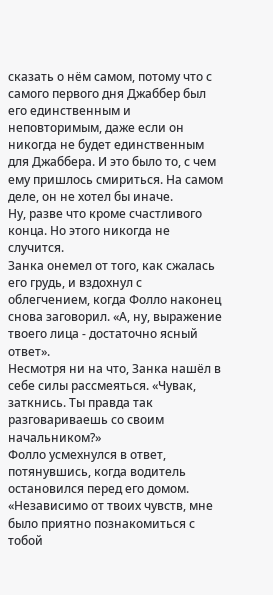сказать о нём самом, потому что с самого первого дня Джаббер был его единственным и неповторимым, даже если он никогда не будет единственным для Джаббера. И это было то, с чем ему пришлось смириться. На самом деле, он не хотел бы иначе.
Ну, разве что кроме счастливого конца. Но этого никогда не случится.
Занка онемел от того, как сжалась его грудь, и вздохнул с облегчением, когда Фолло наконец снова заговорил. «А, ну, выражение твоего лица - достаточно ясный ответ».
Несмотря ни на что, Занка нашёл в себе силы рассмеяться. «Чувак, заткнись. Ты правда так разговариваешь со своим начальником?»
Фолло усмехнулся в ответ, потянувшись, когда водитель остановился перед его домом. «Независимо от твоих чувств, мне было приятно познакомиться с тобой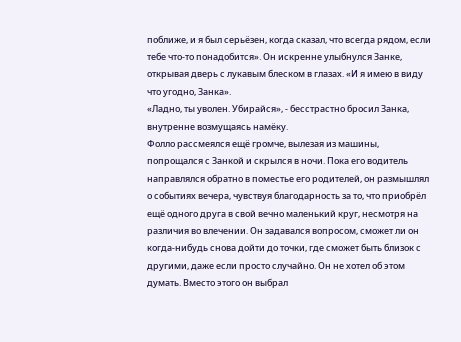поближе, и я был серьёзен, когда сказал, что всегда рядом, если тебе что-то понадобится». Он искренне улыбнулся Занке, открывая дверь с лукавым блеском в глазах. «И я имею в виду что угодно, Занка».
«Ладно, ты уволен. Убирайся», - бесстрастно бросил Занка, внутренне возмущаясь намёку.
Фолло рассмеялся ещё громче, вылезая из машины, попрощался с Занкой и скрылся в ночи. Пока его водитель направлялся обратно в поместье его родителей, он размышлял о событиях вечера, чувствуя благодарность за то, что приобрёл ещё одного друга в свой вечно маленький круг, несмотря на различия во влечении. Он задавался вопросом, сможет ли он когда-нибудь снова дойти до точки, где сможет быть близок с другими, даже если просто случайно. Он не хотел об этом думать. Вместо этого он выбрал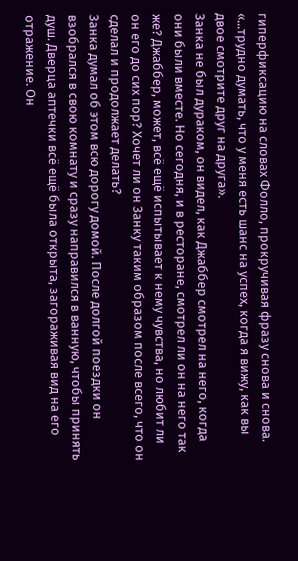гиперфиксацию на словах Фолло, прокручивая фразу снова и снова.
«...трудно думать, что у меня есть шанс на успех, когда я вижу, как вы двое смотрите друг на друга».
Занка не был дураком, он видел, как Джаббер смотрел на него, когда они были вместе. Но сегодня, и в ресторане, смотрел ли он на него так же? Джаббер, может, всё ещё испытывает к нему чувства, но любит ли он его до сих пор? Хочет ли он Занку таким образом после всего, что он сделал и продолжает делать?
Занка думал об этом всю дорогу домой. После долгой поездки он взобрался в свою комнату и сразу направился в ванную, чтобы принять душ. Дверца аптечки всё ещё была открыта, загораживая вид на его отражение. Он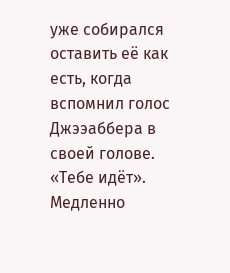уже собирался оставить её как есть, когда вспомнил голос Джээаббера в своей голове.
«Тебе идёт».
Медленно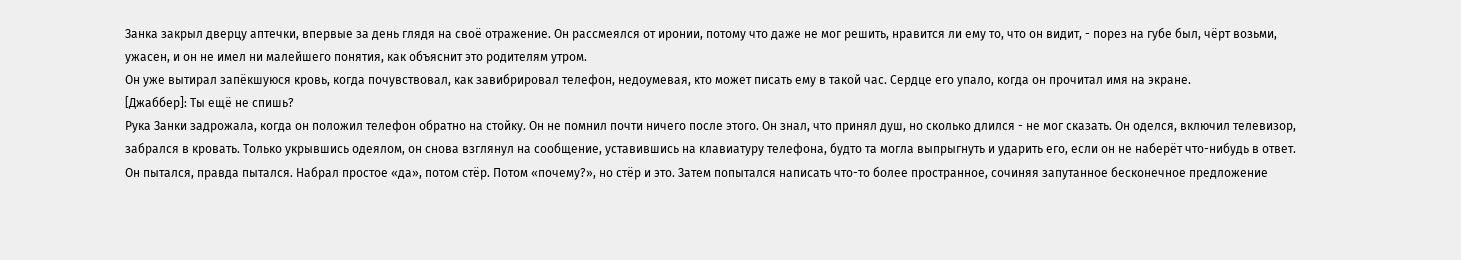Занка закрыл дверцу аптечки, впервые за день глядя на своё отражение. Он рассмеялся от иронии, потому что даже не мог решить, нравится ли ему то, что он видит, - порез на губе был, чёрт возьми, ужасен, и он не имел ни малейшего понятия, как объяснит это родителям утром.
Он уже вытирал запёкшуюся кровь, когда почувствовал, как завибрировал телефон, недоумевая, кто может писать ему в такой час. Сердце его упало, когда он прочитал имя на экране.
[Джаббер]: Ты ещё не спишь?
Рука Занки задрожала, когда он положил телефон обратно на стойку. Он не помнил почти ничего после этого. Он знал, что принял душ, но сколько длился - не мог сказать. Он оделся, включил телевизор, забрался в кровать. Только укрывшись одеялом, он снова взглянул на сообщение, уставившись на клавиатуру телефона, будто та могла выпрыгнуть и ударить его, если он не наберёт что-нибудь в ответ.
Он пытался, правда пытался. Набрал простое «да», потом стёр. Потом «почему?», но стёр и это. Затем попытался написать что-то более пространное, сочиняя запутанное бесконечное предложение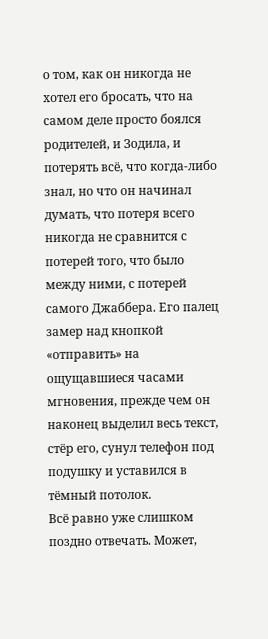о том, как он никогда не хотел его бросать, что на самом деле просто боялся родителей, и Зодила, и потерять всё, что когда-либо знал, но что он начинал думать, что потеря всего никогда не сравнится с потерей того, что было между ними, с потерей самого Джаббера. Его палец замер над кнопкой «отправить» на ощущавшиеся часами мгновения, прежде чем он наконец выделил весь текст, стёр его, сунул телефон под подушку и уставился в тёмный потолок.
Всё равно уже слишком поздно отвечать. Может,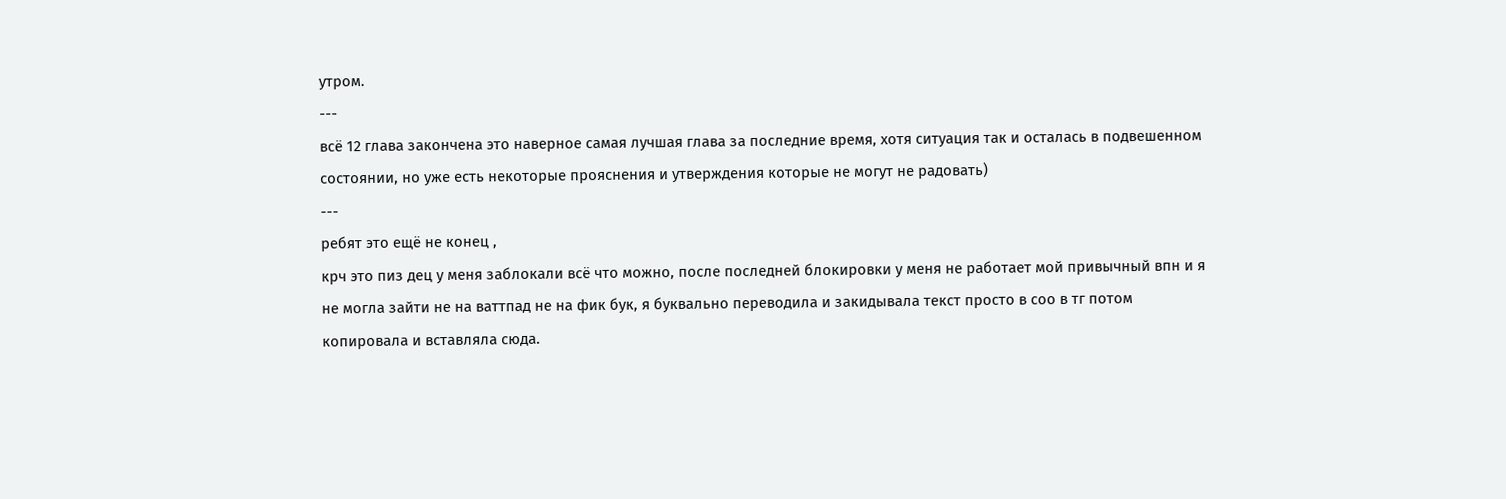утром.
---
всё 12 глава закончена это наверное самая лучшая глава за последние время, хотя ситуация так и осталась в подвешенном состоянии, но уже есть некоторые прояснения и утверждения которые не могут не радовать)
---
ребят это ещё не конец ,
крч это пиз дец у меня заблокали всё что можно, после последней блокировки у меня не работает мой привычный впн и я не могла зайти не на ваттпад не на фик бук, я буквально переводила и закидывала текст просто в соо в тг потом копировала и вставляла сюда.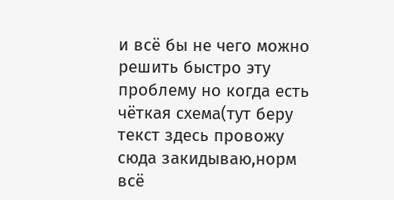и всё бы не чего можно решить быстро эту проблему но когда есть чёткая схема(тут беру текст здесь провожу сюда закидываю,норм всё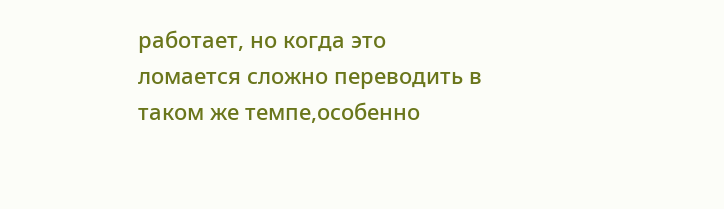работает, но когда это ломается сложно переводить в таком же темпе,особенно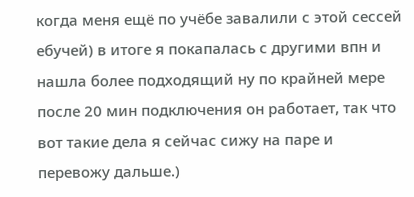когда меня ещё по учёбе завалили с этой сессей ебучей) в итоге я покапалась с другими впн и нашла более подходящий ну по крайней мере после 20 мин подключения он работает, так что вот такие дела я сейчас сижу на паре и перевожу дальше.)